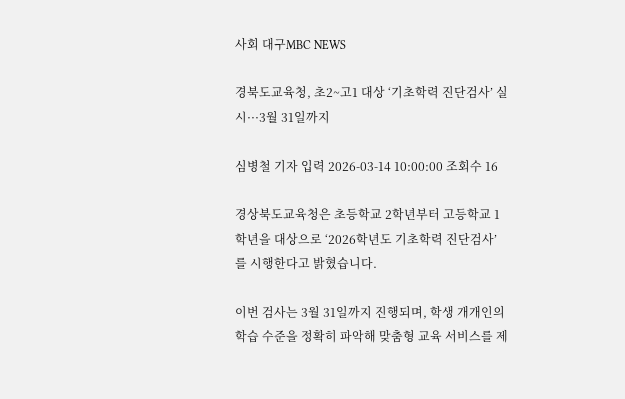사회 대구MBC NEWS

경북도교육청, 초2~고1 대상 ‘기초학력 진단검사’ 실시···3월 31일까지

심병철 기자 입력 2026-03-14 10:00:00 조회수 16

경상북도교육청은 초등학교 2학년부터 고등학교 1학년을 대상으로 ‘2026학년도 기초학력 진단검사’를 시행한다고 밝혔습니다.

이번 검사는 3월 31일까지 진행되며, 학생 개개인의 학습 수준을 정확히 파악해 맞춤형 교육 서비스를 제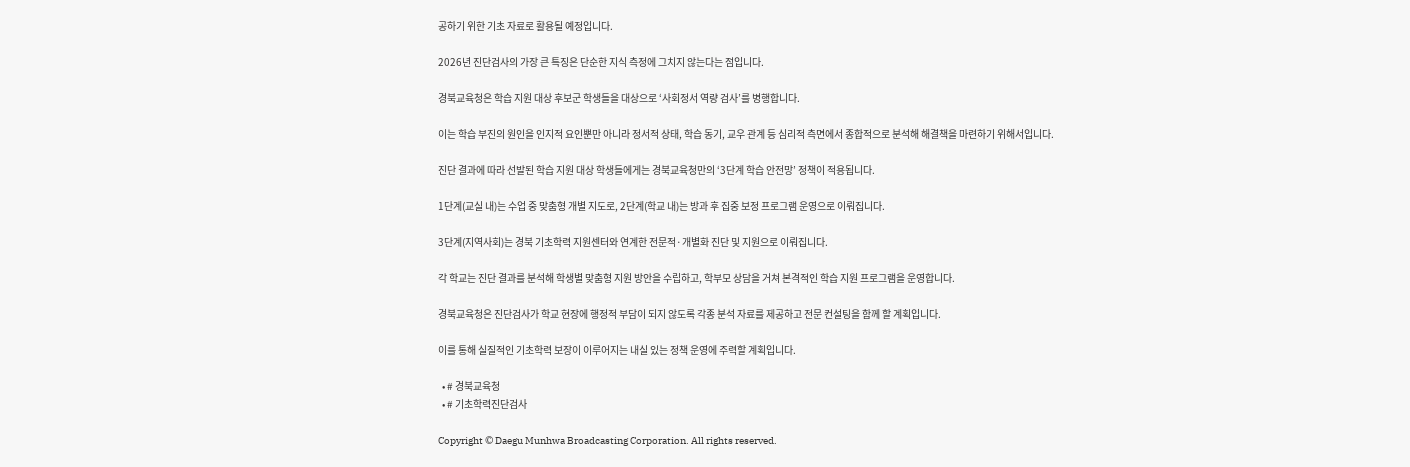공하기 위한 기초 자료로 활용될 예정입니다.

2026년 진단검사의 가장 큰 특징은 단순한 지식 측정에 그치지 않는다는 점입니다.

경북교육청은 학습 지원 대상 후보군 학생들을 대상으로 ‘사회정서 역량 검사’를 병행합니다.

이는 학습 부진의 원인을 인지적 요인뿐만 아니라 정서적 상태, 학습 동기, 교우 관계 등 심리적 측면에서 종합적으로 분석해 해결책을 마련하기 위해서입니다.

진단 결과에 따라 선발된 학습 지원 대상 학생들에게는 경북교육청만의 ‘3단계 학습 안전망’ 정책이 적용됩니다.

1단계(교실 내)는 수업 중 맞춤형 개별 지도로, 2단계(학교 내)는 방과 후 집중 보정 프로그램 운영으로 이뤄집니다.

3단계(지역사회)는 경북 기초학력 지원센터와 연계한 전문적·개별화 진단 및 지원으로 이뤄집니다.

각 학교는 진단 결과를 분석해 학생별 맞춤형 지원 방안을 수립하고, 학부모 상담을 거쳐 본격적인 학습 지원 프로그램을 운영합니다.

경북교육청은 진단검사가 학교 현장에 행정적 부담이 되지 않도록 각종 분석 자료를 제공하고 전문 컨설팅을 함께 할 계획입니다.

이를 통해 실질적인 기초학력 보장이 이루어지는 내실 있는 정책 운영에 주력할 계획입니다.

  • # 경북교육청
  • # 기초학력진단검사

Copyright © Daegu Munhwa Broadcasting Corporation. All rights reserved.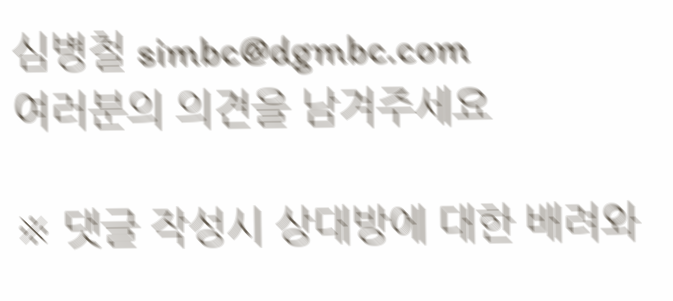심병철 simbc@dgmbc.com
여러분의 의견을 남겨주세요

※ 댓글 작성시 상대방에 대한 배려와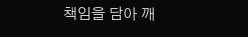책임을 담아 깨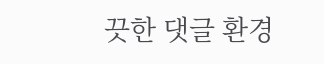끗한 댓글 환경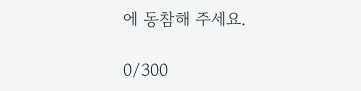에 동참해 주세요.

0/300